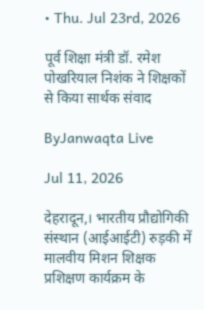• Thu. Jul 23rd, 2026

पूर्व शिक्षा मंत्री डॉ. रमेश पोखरियाल निशंक ने शिक्षकों से किया सार्थक संवाद

ByJanwaqta Live

Jul 11, 2026

देहरादून,। भारतीय प्रौद्योगिकी संस्थान (आईआईटी) रुड़की में मालवीय मिशन शिक्षक प्रशिक्षण कार्यक्रम के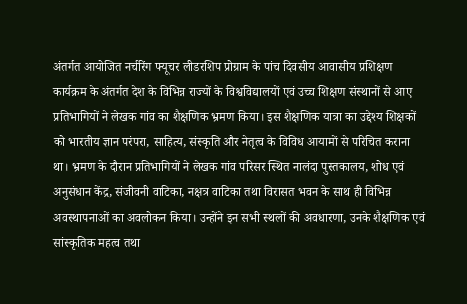अंतर्गत आयोजित नर्चरिंग फ्यूचर लीडरशिप प्रोग्राम के पांच दिवसीय आवासीय प्रशिक्षण कार्यक्रम के अंतर्गत देश के विभिन्न राज्यों के विश्वविद्यालयों एवं उच्च शिक्षण संस्थानों से आए प्रतिभागियों ने लेखक गांव का शैक्षणिक भ्रमण किया। इस शैक्षणिक यात्रा का उद्देश्य शिक्षकों को भारतीय ज्ञान परंपरा, साहित्य, संस्कृति और नेतृत्व के विविध आयामों से परिचित कराना था। भ्रमण के दौरान प्रतिभागियों ने लेखक गांव परिसर स्थित नालंदा पुस्तकालय, शोध एवं अनुसंधान केंद्र, संजीवनी वाटिका, नक्षत्र वाटिका तथा विरासत भवन के साथ ही विभिन्न अवस्थापनाओं का अवलोकन किया। उन्होंने इन सभी स्थलों की अवधारणा, उनके शैक्षणिक एवं सांस्कृतिक महत्व तथा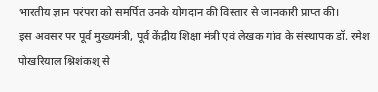भारतीय ज्ञान परंपरा को समर्पित उनके योगदान की विस्तार से जानकारी प्राप्त की।
इस अवसर पर पूर्व मुख्यमंत्री, पूर्व केंद्रीय शिक्षा मंत्री एवं लेखक गांव के संस्थापक डॉ. रमेश पोखरियाल श्निशंकश् से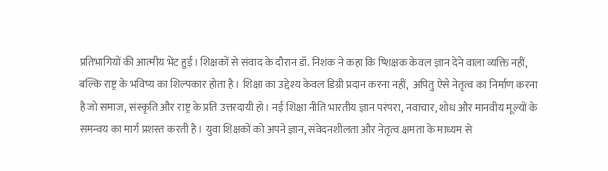प्रतिभागियों की आत्मीय भेंट हुई। शिक्षकों से संवाद के दौरान डॉ. निशंक ने कहा कि ष्शिक्षक केवल ज्ञान देने वाला व्यक्ति नहीं, बल्कि राष्ट्र के भविष्य का शिल्पकार होता है। शिक्षा का उद्देश्य केवल डिग्री प्रदान करना नहीं,  अपितु ऐसे नेतृत्व का निर्माण करना है जो समाज, संस्कृति और राष्ट्र के प्रति उत्तरदायी हो। नई शिक्षा नीति भारतीय ज्ञान परंपरा, नवाचार, शोध और मानवीय मूल्यों के समन्वय का मार्ग प्रशस्त करती है। युवा शिक्षकों को अपने ज्ञान, संवेदनशीलता और नेतृत्व क्षमता के माध्यम से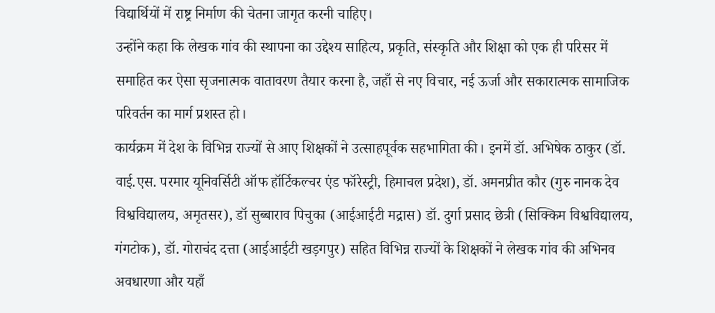विद्यार्थियों में राष्ट्र निर्माण की चेतना जागृत करनी चाहिए।
उन्होंने कहा कि लेखक गांव की स्थापना का उद्देश्य साहित्य, प्रकृति, संस्कृति और शिक्षा को एक ही परिसर में समाहित कर ऐसा सृजनात्मक वातावरण तैयार करना है, जहाँ से नए विचार, नई ऊर्जा और सकारात्मक सामाजिक परिवर्तन का मार्ग प्रशस्त हो।
कार्यक्रम में देश के विभिन्न राज्यों से आए शिक्षकों ने उत्साहपूर्वक सहभागिता की। इनमें डॉ. अभिषेक ठाकुर (डॉ. वाई.एस. परमार यूनिवर्सिटी ऑफ हॉर्टिकल्चर एंड फॉरेस्ट्री, हिमाचल प्रदेश), डॉ. अमनप्रीत कौर (गुरु नानक देव विश्वविद्यालय, अमृतसर), डॉ सुब्बाराव पिचुका (आईआईटी मद्रास) डॉ. दुर्गा प्रसाद छेत्री (सिक्किम विश्वविद्यालय, गंगटोक), डॉ. गोराचंद दत्ता (आईआईटी खड़गपुर) सहित विभिन्न राज्यों के शिक्षकों ने लेखक गांव की अभिनव अवधारणा और यहाँ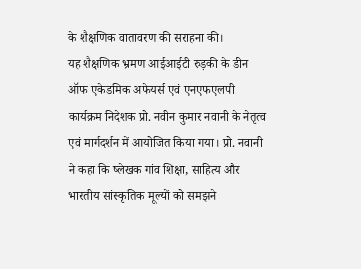के शैक्षणिक वातावरण की सराहना की।
यह शैक्षणिक भ्रमण आईआईटी रुड़की के डीन ऑफ एकेडमिक अफेयर्स एवं एनएफएलपी कार्यक्रम निदेशक प्रो. नवीन कुमार नवानी के नेतृत्व एवं मार्गदर्शन में आयोजित किया गया। प्रो. नवानी ने कहा कि ष्लेखक गांव शिक्षा, साहित्य और भारतीय सांस्कृतिक मूल्यों को समझने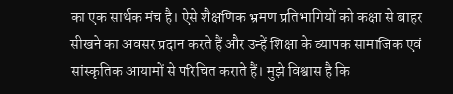का एक सार्थक मंच है। ऐसे शैक्षणिक भ्रमण प्रतिभागियों को कक्षा से बाहर सीखने का अवसर प्रदान करते हैं और उन्हें शिक्षा के व्यापक सामाजिक एवं सांस्कृतिक आयामों से परिचित कराते हैं। मुझे विश्वास है कि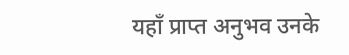यहाँ प्राप्त अनुभव उनके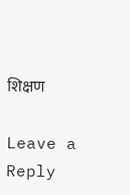शिक्षण

Leave a Reply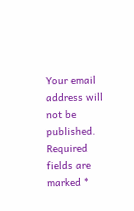Your email address will not be published. Required fields are marked *